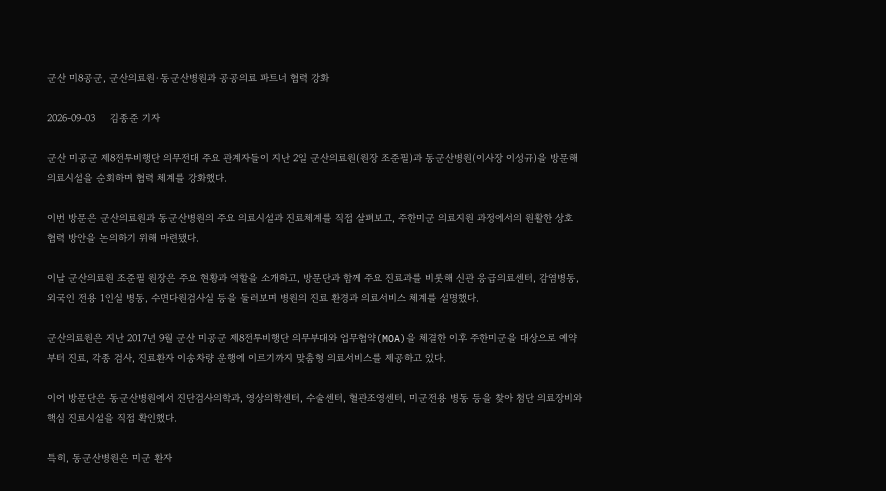군산 미8공군, 군산의료원·동군산병원과 공공의료 파트너 협력 강화

2026-09-03     김종준 기자

군산 미공군 제8전투비행단 의무전대 주요 관계자들이 지난 2일 군산의료원(원장 조준필)과 동군산병원(이사장 이성규)을 방문해 의료시설을 순회하며 협력 체계를 강화했다.

이번 방문은 군산의료원과 동군산병원의 주요 의료시설과 진료체계를 직접 살펴보고, 주한미군 의료지원 과정에서의 원활한 상호 협력 방안을 논의하기 위해 마련됐다.

이날 군산의료원 조준필 원장은 주요 현황과 역할을 소개하고, 방문단과 함께 주요 진료과를 비롯해 신관 응급의료센터, 감염병동, 외국인 전용 1인실 병동, 수면다원검사실 등을 둘러보며 병원의 진료 환경과 의료서비스 체계를 설명했다.

군산의료원은 지난 2017년 9월 군산 미공군 제8전투비행단 의무부대와 업무협약(MOA)을 체결한 이후 주한미군을 대상으로 예약부터 진료, 각종 검사, 진료환자 이송차량 운행에 이르기까지 맞춤형 의료서비스를 제공하고 있다.

이어 방문단은 동군산병원에서 진단검사의학과, 영상의학센터, 수술센터, 혈관조영센터, 미군전용 병동 등을 찾아 첨단 의료장비와 핵심 진료시설을 직접 확인했다.

특히, 동군산병원은 미군 환자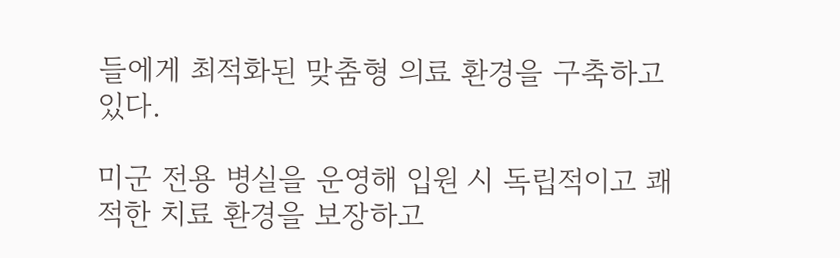들에게 최적화된 맞춤형 의료 환경을 구축하고 있다.

미군 전용 병실을 운영해 입원 시 독립적이고 쾌적한 치료 환경을 보장하고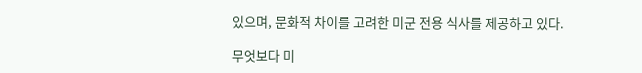있으며, 문화적 차이를 고려한 미군 전용 식사를 제공하고 있다.

무엇보다 미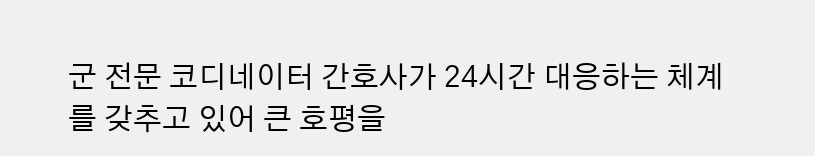군 전문 코디네이터 간호사가 24시간 대응하는 체계를 갖추고 있어 큰 호평을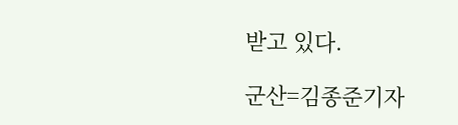받고 있다.

군산=김종준기자